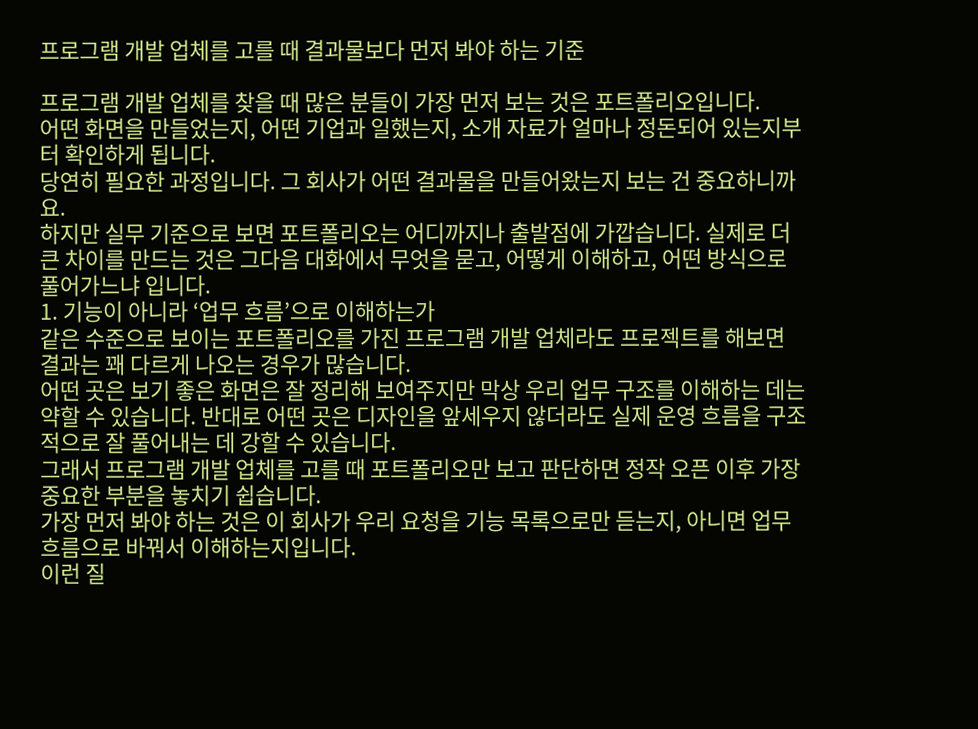프로그램 개발 업체를 고를 때 결과물보다 먼저 봐야 하는 기준

프로그램 개발 업체를 찾을 때 많은 분들이 가장 먼저 보는 것은 포트폴리오입니다.
어떤 화면을 만들었는지, 어떤 기업과 일했는지, 소개 자료가 얼마나 정돈되어 있는지부터 확인하게 됩니다.
당연히 필요한 과정입니다. 그 회사가 어떤 결과물을 만들어왔는지 보는 건 중요하니까요.
하지만 실무 기준으로 보면 포트폴리오는 어디까지나 출발점에 가깝습니다. 실제로 더 큰 차이를 만드는 것은 그다음 대화에서 무엇을 묻고, 어떻게 이해하고, 어떤 방식으로 풀어가느냐 입니다.
1. 기능이 아니라 ‘업무 흐름’으로 이해하는가
같은 수준으로 보이는 포트폴리오를 가진 프로그램 개발 업체라도 프로젝트를 해보면 결과는 꽤 다르게 나오는 경우가 많습니다.
어떤 곳은 보기 좋은 화면은 잘 정리해 보여주지만 막상 우리 업무 구조를 이해하는 데는 약할 수 있습니다. 반대로 어떤 곳은 디자인을 앞세우지 않더라도 실제 운영 흐름을 구조적으로 잘 풀어내는 데 강할 수 있습니다.
그래서 프로그램 개발 업체를 고를 때 포트폴리오만 보고 판단하면 정작 오픈 이후 가장 중요한 부분을 놓치기 쉽습니다.
가장 먼저 봐야 하는 것은 이 회사가 우리 요청을 기능 목록으로만 듣는지, 아니면 업무 흐름으로 바꿔서 이해하는지입니다.
이런 질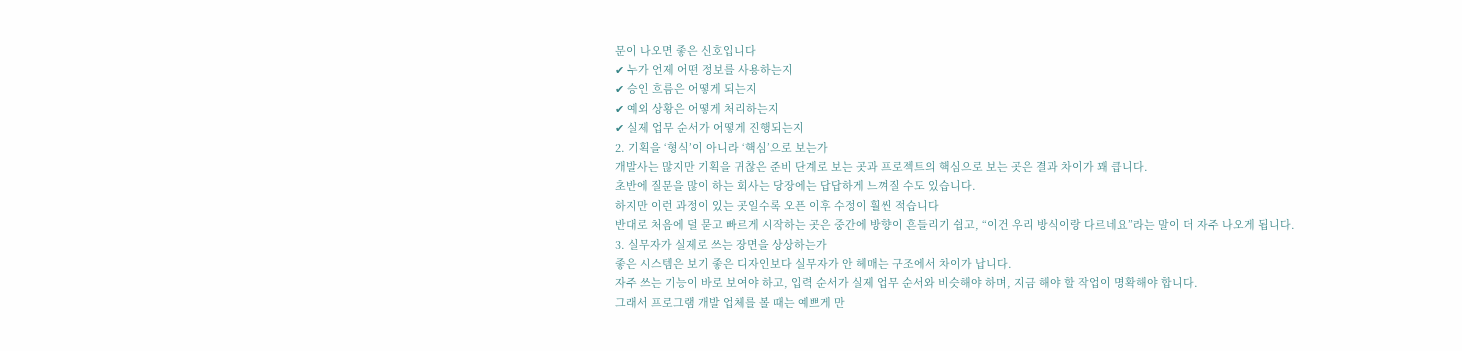문이 나오면 좋은 신호입니다
✔ 누가 언제 어떤 정보를 사용하는지
✔ 승인 흐름은 어떻게 되는지
✔ 예외 상황은 어떻게 처리하는지
✔ 실제 업무 순서가 어떻게 진행되는지
2. 기획을 ‘형식’이 아니라 ‘핵심’으로 보는가
개발사는 많지만 기획을 귀찮은 준비 단계로 보는 곳과 프로젝트의 핵심으로 보는 곳은 결과 차이가 꽤 큽니다.
초반에 질문을 많이 하는 회사는 당장에는 답답하게 느껴질 수도 있습니다.
하지만 이런 과정이 있는 곳일수록 오픈 이후 수정이 훨씬 적습니다
반대로 처음에 덜 묻고 빠르게 시작하는 곳은 중간에 방향이 흔들리기 쉽고, “이건 우리 방식이랑 다르네요”라는 말이 더 자주 나오게 됩니다.
3. 실무자가 실제로 쓰는 장면을 상상하는가
좋은 시스템은 보기 좋은 디자인보다 실무자가 안 헤매는 구조에서 차이가 납니다.
자주 쓰는 기능이 바로 보여야 하고, 입력 순서가 실제 업무 순서와 비슷해야 하며, 지금 해야 할 작업이 명확해야 합니다.
그래서 프로그램 개발 업체를 볼 때는 예쁘게 만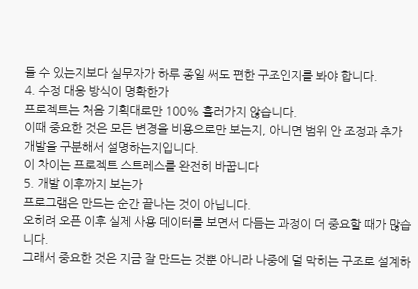들 수 있는지보다 실무자가 하루 종일 써도 편한 구조인지를 봐야 합니다.
4. 수정 대응 방식이 명확한가
프로젝트는 처음 기획대로만 100% 흘러가지 않습니다.
이때 중요한 것은 모든 변경을 비용으로만 보는지, 아니면 범위 안 조정과 추가 개발을 구분해서 설명하는지입니다.
이 차이는 프로젝트 스트레스를 완전히 바꿉니다
5. 개발 이후까지 보는가
프로그램은 만드는 순간 끝나는 것이 아닙니다.
오히려 오픈 이후 실제 사용 데이터를 보면서 다듬는 과정이 더 중요할 때가 많습니다.
그래서 중요한 것은 지금 잘 만드는 것뿐 아니라 나중에 덜 막히는 구조로 설계하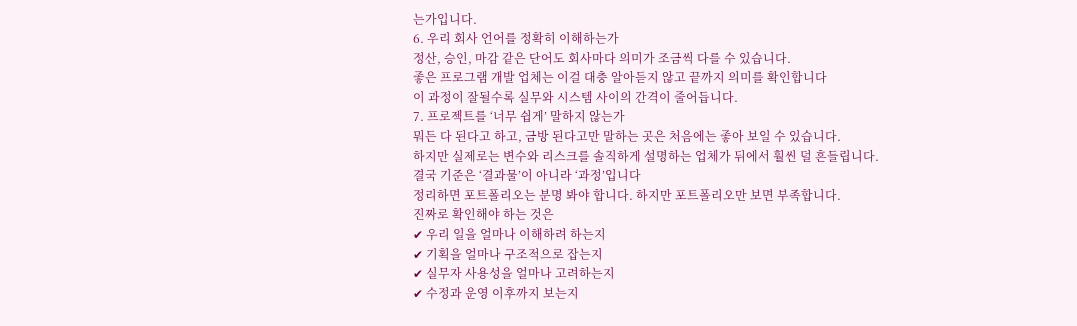는가입니다.
6. 우리 회사 언어를 정확히 이해하는가
정산, 승인, 마감 같은 단어도 회사마다 의미가 조금씩 다를 수 있습니다.
좋은 프로그램 개발 업체는 이걸 대충 알아듣지 않고 끝까지 의미를 확인합니다
이 과정이 잘될수록 실무와 시스템 사이의 간격이 줄어듭니다.
7. 프로젝트를 ‘너무 쉽게’ 말하지 않는가
뭐든 다 된다고 하고, 금방 된다고만 말하는 곳은 처음에는 좋아 보일 수 있습니다.
하지만 실제로는 변수와 리스크를 솔직하게 설명하는 업체가 뒤에서 훨씬 덜 흔들립니다.
결국 기준은 ‘결과물’이 아니라 ‘과정’입니다
정리하면 포트폴리오는 분명 봐야 합니다. 하지만 포트폴리오만 보면 부족합니다.
진짜로 확인해야 하는 것은
✔ 우리 일을 얼마나 이해하려 하는지
✔ 기획을 얼마나 구조적으로 잡는지
✔ 실무자 사용성을 얼마나 고려하는지
✔ 수정과 운영 이후까지 보는지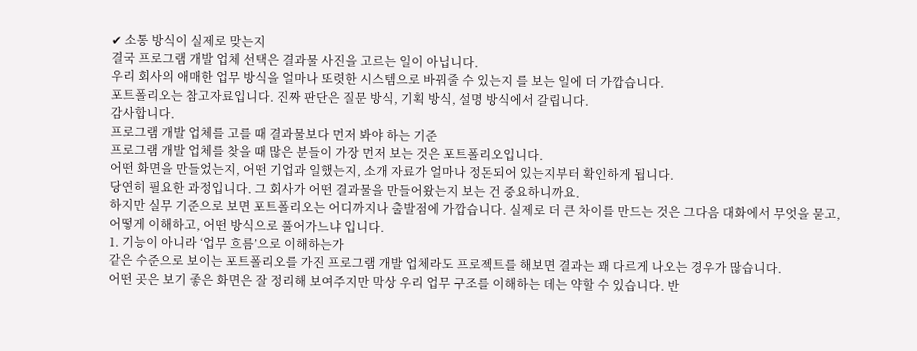✔ 소통 방식이 실제로 맞는지
결국 프로그램 개발 업체 선택은 결과물 사진을 고르는 일이 아닙니다.
우리 회사의 애매한 업무 방식을 얼마나 또렷한 시스템으로 바꿔줄 수 있는지 를 보는 일에 더 가깝습니다.
포트폴리오는 참고자료입니다. 진짜 판단은 질문 방식, 기획 방식, 설명 방식에서 갈립니다.
감사합니다.
프로그램 개발 업체를 고를 때 결과물보다 먼저 봐야 하는 기준
프로그램 개발 업체를 찾을 때 많은 분들이 가장 먼저 보는 것은 포트폴리오입니다.
어떤 화면을 만들었는지, 어떤 기업과 일했는지, 소개 자료가 얼마나 정돈되어 있는지부터 확인하게 됩니다.
당연히 필요한 과정입니다. 그 회사가 어떤 결과물을 만들어왔는지 보는 건 중요하니까요.
하지만 실무 기준으로 보면 포트폴리오는 어디까지나 출발점에 가깝습니다. 실제로 더 큰 차이를 만드는 것은 그다음 대화에서 무엇을 묻고, 어떻게 이해하고, 어떤 방식으로 풀어가느냐 입니다.
1. 기능이 아니라 ‘업무 흐름’으로 이해하는가
같은 수준으로 보이는 포트폴리오를 가진 프로그램 개발 업체라도 프로젝트를 해보면 결과는 꽤 다르게 나오는 경우가 많습니다.
어떤 곳은 보기 좋은 화면은 잘 정리해 보여주지만 막상 우리 업무 구조를 이해하는 데는 약할 수 있습니다. 반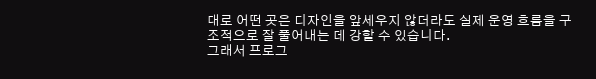대로 어떤 곳은 디자인을 앞세우지 않더라도 실제 운영 흐름을 구조적으로 잘 풀어내는 데 강할 수 있습니다.
그래서 프로그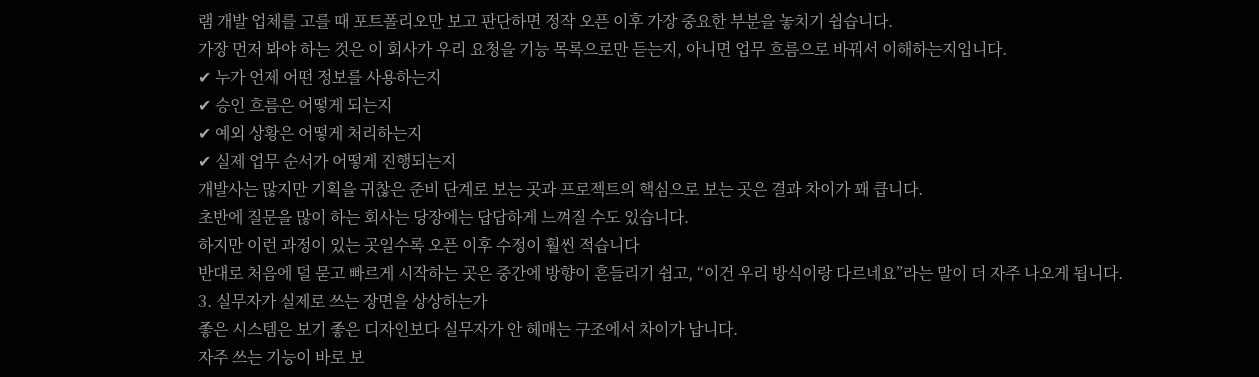램 개발 업체를 고를 때 포트폴리오만 보고 판단하면 정작 오픈 이후 가장 중요한 부분을 놓치기 쉽습니다.
가장 먼저 봐야 하는 것은 이 회사가 우리 요청을 기능 목록으로만 듣는지, 아니면 업무 흐름으로 바꿔서 이해하는지입니다.
✔ 누가 언제 어떤 정보를 사용하는지
✔ 승인 흐름은 어떻게 되는지
✔ 예외 상황은 어떻게 처리하는지
✔ 실제 업무 순서가 어떻게 진행되는지
개발사는 많지만 기획을 귀찮은 준비 단계로 보는 곳과 프로젝트의 핵심으로 보는 곳은 결과 차이가 꽤 큽니다.
초반에 질문을 많이 하는 회사는 당장에는 답답하게 느껴질 수도 있습니다.
하지만 이런 과정이 있는 곳일수록 오픈 이후 수정이 훨씬 적습니다
반대로 처음에 덜 묻고 빠르게 시작하는 곳은 중간에 방향이 흔들리기 쉽고, “이건 우리 방식이랑 다르네요”라는 말이 더 자주 나오게 됩니다.
3. 실무자가 실제로 쓰는 장면을 상상하는가
좋은 시스템은 보기 좋은 디자인보다 실무자가 안 헤매는 구조에서 차이가 납니다.
자주 쓰는 기능이 바로 보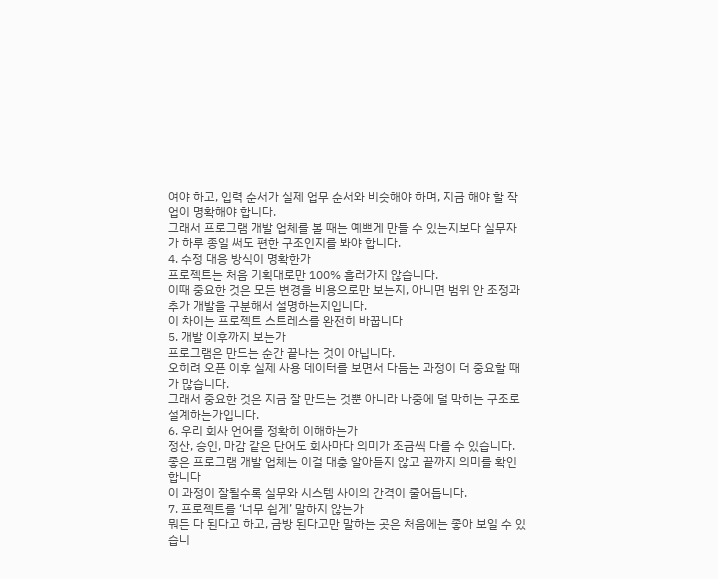여야 하고, 입력 순서가 실제 업무 순서와 비슷해야 하며, 지금 해야 할 작업이 명확해야 합니다.
그래서 프로그램 개발 업체를 볼 때는 예쁘게 만들 수 있는지보다 실무자가 하루 종일 써도 편한 구조인지를 봐야 합니다.
4. 수정 대응 방식이 명확한가
프로젝트는 처음 기획대로만 100% 흘러가지 않습니다.
이때 중요한 것은 모든 변경을 비용으로만 보는지, 아니면 범위 안 조정과 추가 개발을 구분해서 설명하는지입니다.
이 차이는 프로젝트 스트레스를 완전히 바꿉니다
5. 개발 이후까지 보는가
프로그램은 만드는 순간 끝나는 것이 아닙니다.
오히려 오픈 이후 실제 사용 데이터를 보면서 다듬는 과정이 더 중요할 때가 많습니다.
그래서 중요한 것은 지금 잘 만드는 것뿐 아니라 나중에 덜 막히는 구조로 설계하는가입니다.
6. 우리 회사 언어를 정확히 이해하는가
정산, 승인, 마감 같은 단어도 회사마다 의미가 조금씩 다를 수 있습니다.
좋은 프로그램 개발 업체는 이걸 대충 알아듣지 않고 끝까지 의미를 확인합니다
이 과정이 잘될수록 실무와 시스템 사이의 간격이 줄어듭니다.
7. 프로젝트를 ‘너무 쉽게’ 말하지 않는가
뭐든 다 된다고 하고, 금방 된다고만 말하는 곳은 처음에는 좋아 보일 수 있습니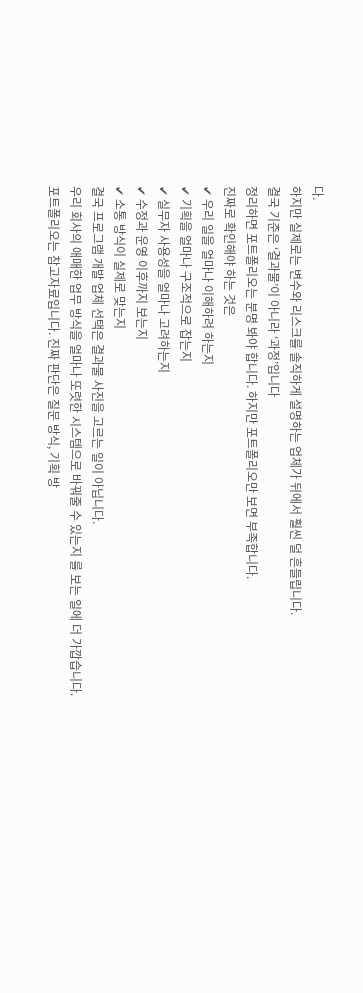다.
하지만 실제로는 변수와 리스크를 솔직하게 설명하는 업체가 뒤에서 훨씬 덜 흔들립니다.
결국 기준은 ‘결과물’이 아니라 ‘과정’입니다
정리하면 포트폴리오는 분명 봐야 합니다. 하지만 포트폴리오만 보면 부족합니다.
진짜로 확인해야 하는 것은
✔ 우리 일을 얼마나 이해하려 하는지
✔ 기획을 얼마나 구조적으로 잡는지
✔ 실무자 사용성을 얼마나 고려하는지
✔ 수정과 운영 이후까지 보는지
✔ 소통 방식이 실제로 맞는지
결국 프로그램 개발 업체 선택은 결과물 사진을 고르는 일이 아닙니다.
우리 회사의 애매한 업무 방식을 얼마나 또렷한 시스템으로 바꿔줄 수 있는지 를 보는 일에 더 가깝습니다.
포트폴리오는 참고자료입니다. 진짜 판단은 질문 방식, 기획 방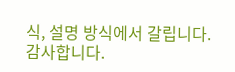식, 설명 방식에서 갈립니다.
감사합니다.